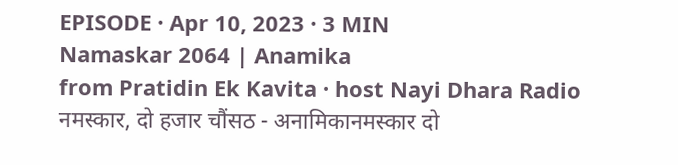EPISODE · Apr 10, 2023 · 3 MIN
Namaskar 2064 | Anamika
from Pratidin Ek Kavita · host Nayi Dhara Radio
नमस्कार, दो हजार चौंसठ - अनामिकानमस्कार दो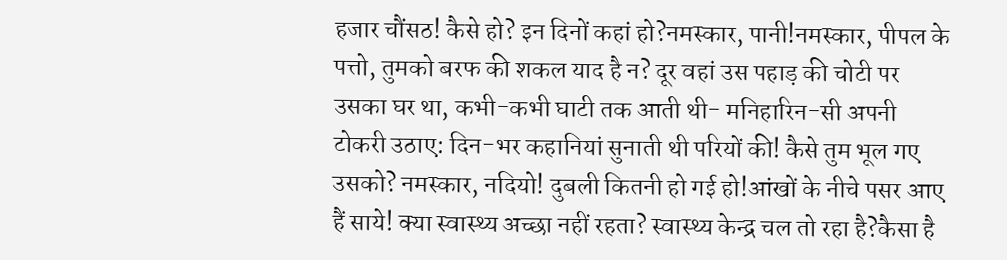हजार चौंसठ! कैसे हो? इन दिनों कहां हो?नमस्कार, पानी!नमस्कार, पीपल के पत्तो, तुमको बरफ की शकल याद है न? दूर वहां उस पहाड़ की चोटी पर उसका घर था, कभी-कभी घाटी तक आती थी- मनिहारिन-सी अपनी टोकरी उठाए: दिन-भर कहानियां सुनाती थी परियों की! कैसे तुम भूल गए उसको? नमस्कार, नदियो! दुबली कितनी हो गई हो!आंखों के नीचे पसर आए हैं साये! क्या स्वास्थ्य अच्छा नहीं रहता? स्वास्थ्य केन्द्र चल तो रहा है?कैसा है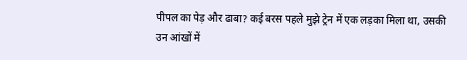पीपल का पेड़ और ढाबा? कई बरस पहले मुझे ट्रेन में एक लड़का मिला था, उसकी उन आंखों में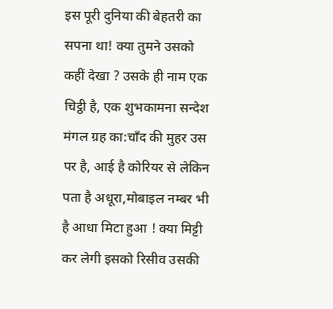इस पूरी दुनिया की बेहतरी का सपना था! क्या तुमने उसको कहीं देखा ? उसके ही नाम एक चिट्ठी है, एक शुभकामना सन्देश मंगल ग्रह का:चाँद की मुहर उस पर है, आई है कोरियर से लेकिन पता है अधूरा,मोबाइल नम्बर भी है आधा मिटा हुआ ! क्या मिट्टी कर लेगी इसको रिसीव उसकी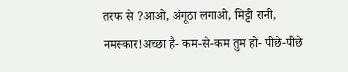तरफ से ?आओ, अंगूठा लगाओ, मिट्टी रानी, नमस्कार!अच्छा है- कम-से-कम तुम हो- पीछे-पीछे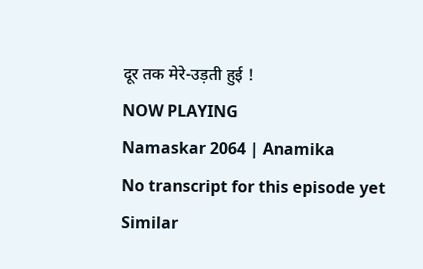दूर तक मेरे-उड़ती हुई !
NOW PLAYING
Namaskar 2064 | Anamika
No transcript for this episode yet
Similar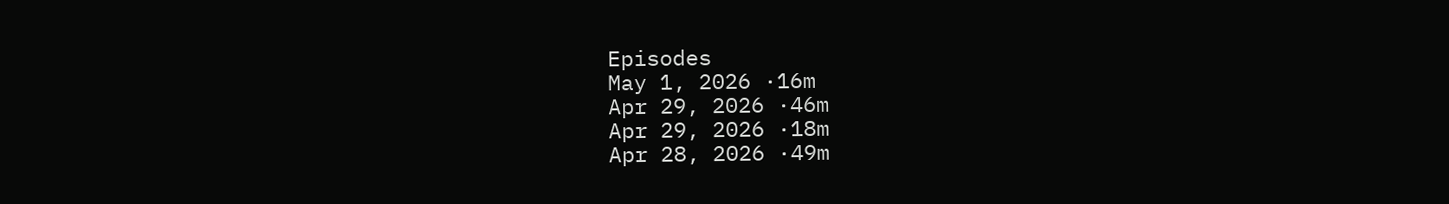Episodes
May 1, 2026 ·16m
Apr 29, 2026 ·46m
Apr 29, 2026 ·18m
Apr 28, 2026 ·49m